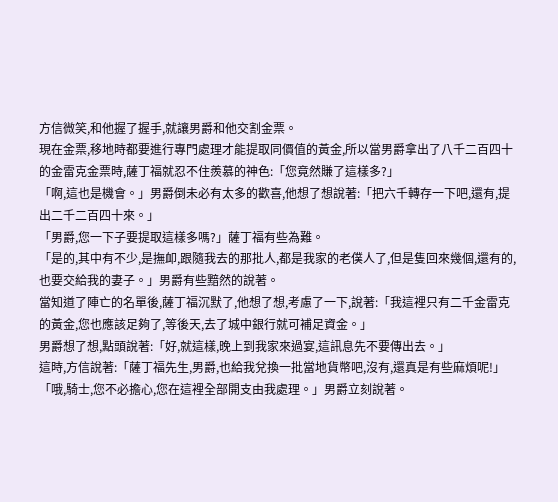方信微笑,和他握了握手,就讓男爵和他交割金票。
現在金票,移地時都要進行專門處理才能提取同價值的黃金,所以當男爵拿出了八千二百四十的金雷克金票時,薩丁福就忍不住羨慕的神色:「您竟然賺了這樣多?」
「啊,這也是機會。」男爵倒未必有太多的歡喜,他想了想說著:「把六千轉存一下吧,還有,提出二千二百四十來。」
「男爵,您一下子要提取這樣多嗎?」薩丁福有些為難。
「是的,其中有不少,是撫卹,跟隨我去的那批人,都是我家的老僕人了,但是隻回來幾個,還有的,也要交給我的妻子。」男爵有些黯然的說著。
當知道了陣亡的名單後,薩丁福沉默了,他想了想,考慮了一下,說著:「我這裡只有二千金雷克的黃金,您也應該足夠了,等後天,去了城中銀行就可補足資金。」
男爵想了想,點頭說著:「好,就這樣,晚上到我家來過宴,這訊息先不要傳出去。」
這時,方信說著:「薩丁福先生,男爵,也給我兌換一批當地貨幣吧,沒有,還真是有些麻煩呢!」
「哦,騎士,您不必擔心,您在這裡全部開支由我處理。」男爵立刻說著。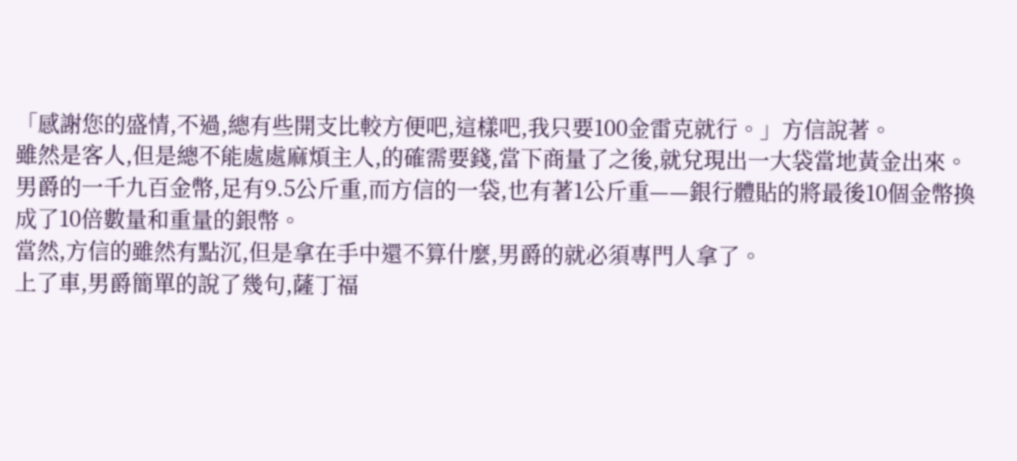「感謝您的盛情,不過,總有些開支比較方便吧,這樣吧,我只要100金雷克就行。」方信說著。
雖然是客人,但是總不能處處麻煩主人,的確需要錢,當下商量了之後,就兌現出一大袋當地黃金出來。
男爵的一千九百金幣,足有9.5公斤重,而方信的一袋,也有著1公斤重——銀行體貼的將最後10個金幣換成了10倍數量和重量的銀幣。
當然,方信的雖然有點沉,但是拿在手中還不算什麼,男爵的就必須專門人拿了。
上了車,男爵簡單的說了幾句,薩丁福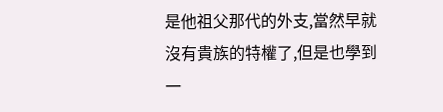是他祖父那代的外支,當然早就沒有貴族的特權了,但是也學到一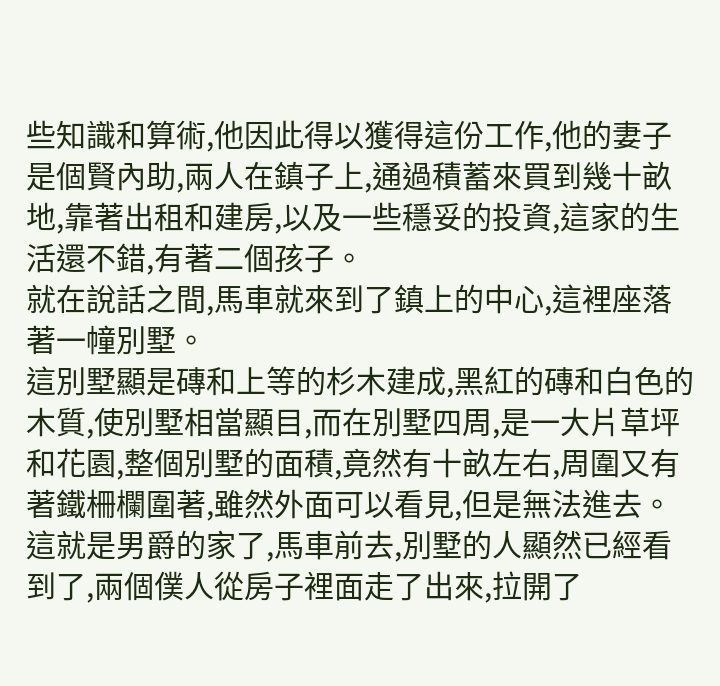些知識和算術,他因此得以獲得這份工作,他的妻子是個賢內助,兩人在鎮子上,通過積蓄來買到幾十畝地,靠著出租和建房,以及一些穩妥的投資,這家的生活還不錯,有著二個孩子。
就在說話之間,馬車就來到了鎮上的中心,這裡座落著一幢別墅。
這別墅顯是磚和上等的杉木建成,黑紅的磚和白色的木質,使別墅相當顯目,而在別墅四周,是一大片草坪和花園,整個別墅的面積,竟然有十畝左右,周圍又有著鐵柵欄圍著,雖然外面可以看見,但是無法進去。
這就是男爵的家了,馬車前去,別墅的人顯然已經看到了,兩個僕人從房子裡面走了出來,拉開了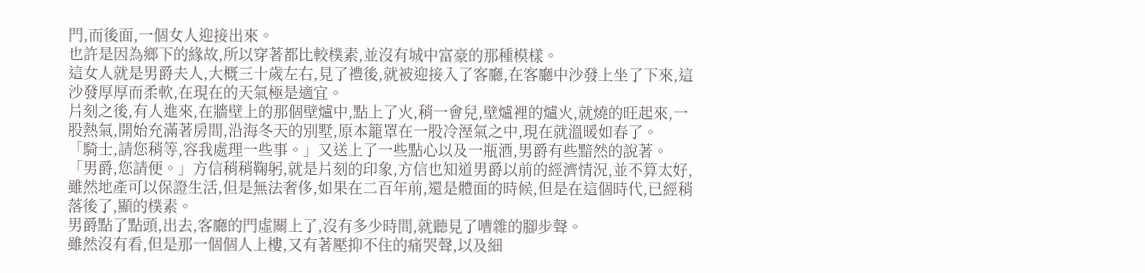門,而後面,一個女人迎接出來。
也許是因為鄉下的緣故,所以穿著都比較樸素,並沒有城中富豪的那種模樣。
這女人就是男爵夫人,大概三十歲左右,見了禮後,就被迎接入了客廳,在客廳中沙發上坐了下來,這沙發厚厚而柔軟,在現在的天氣極是適宜。
片刻之後,有人進來,在牆壁上的那個壁爐中,點上了火,稍一會兒,壁爐裡的爐火,就燒的旺起來,一股熱氣,開始充滿著房間,沿海冬天的別墅,原本籠罩在一股冷溼氣之中,現在就溫暖如春了。
「騎士,請您稍等,容我處理一些事。」又送上了一些點心以及一瓶酒,男爵有些黯然的說著。
「男爵,您請便。」方信稍稍鞠躬,就是片刻的印象,方信也知道男爵以前的經濟情況,並不算太好,雖然地產可以保證生活,但是無法奢侈,如果在二百年前,還是體面的時候,但是在這個時代,已經稍落後了,顯的樸素。
男爵點了點頭,出去,客廳的門虛關上了,沒有多少時間,就聽見了嘈雜的腳步聲。
雖然沒有看,但是那一個個人上樓,又有著壓抑不住的痛哭聲,以及細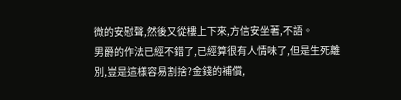微的安慰聲,然後又從樓上下來,方信安坐著,不語。
男爵的作法已經不錯了,已經算很有人情味了,但是生死離別,豈是這樣容易割捨?金錢的補償,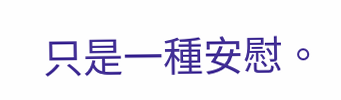只是一種安慰。